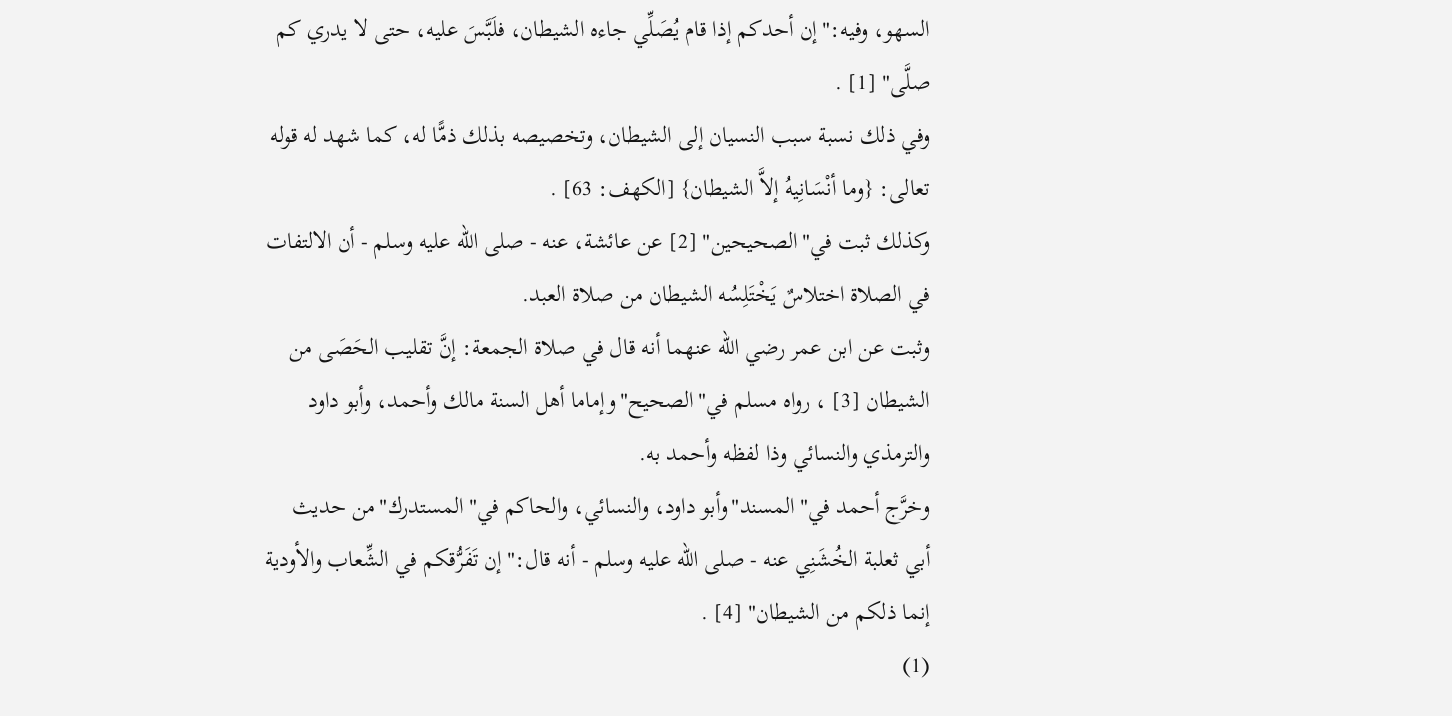السهو، وفيه:"إن أحدكم إذا قام يُصَلِّي جاءه الشيطان، فلَبَّسَ عليه، حتى لا يدري كم صلَّى" [1] .
وفي ذلك نسبة سبب النسيان إلى الشيطان، وتخصيصه بذلك ذمًّا له، كما شهد له قوله تعالى: {وما أنْسَانِيهُ إلاَّ الشيطان} [الكهف: 63] .
وكذلك ثبت في"الصحيحين" [2] عن عائشة، عنه - صلى الله عليه وسلم - أن الالتفات في الصلاة اختلاسٌ يَخْتَلِسُه الشيطان من صلاة العبد.
وثبت عن ابن عمر رضي الله عنهما أنه قال في صلاة الجمعة: إنَّ تقليب الحَصَى من الشيطان [3] ، رواه مسلم في"الصحيح"وإماما أهل السنة مالك وأحمد، وأبو داود والترمذي والنسائي وذا لفظه وأحمد به.
وخرَّج أحمد في"المسند"وأبو داود، والنسائي، والحاكم في"المستدرك"من حديث أبي ثعلبة الخُشَنِي عنه - صلى الله عليه وسلم - أنه قال:"إن تَفَرُّقكم في الشِّعاب والأودية إنما ذلكم من الشيطان" [4] .
(1)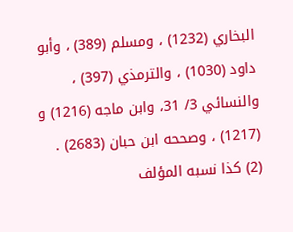البخاري (1232) ، ومسلم (389) ، وأبو داود (1030) ، والترمذي (397) ، والنسائي 3/ 31، وابن ماجه (1216) و (1217) ، وصححه ابن حبان (2683) .
(2) كذا نسبه المؤلف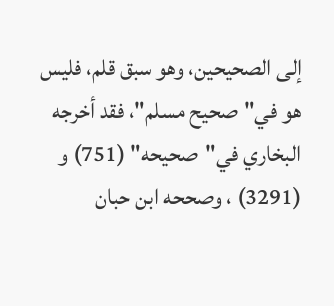إلى الصحيحين، وهو سبق قلم، فليس هو في"صحيح مسلم"، فقد أخرجه البخاري في"صحيحه" (751) و (3291) ، وصححه ابن حبان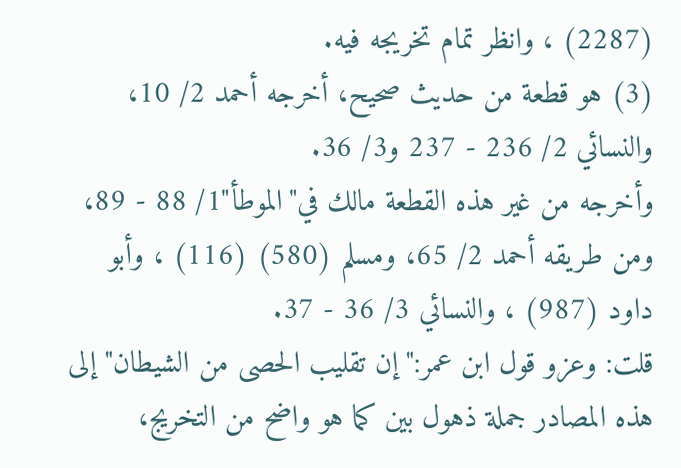(2287) ، وانظر تمام تخريجه فيه.
(3) هو قطعة من حديث صحيح، أخرجه أحمد 2/ 10، والنسائي 2/ 236 - 237 و3/ 36.
وأخرجه من غير هذه القطعة مالك في"الموطأ"1/ 88 - 89، ومن طريقه أحمد 2/ 65، ومسلم (580) (116) ، وأبو داود (987) ، والنسائي 3/ 36 - 37.
قلت: وعزو قول ابن عمر:"إن تقليب الحصى من الشيطان"إلى هذه المصادر جملة ذهول بين كما هو واضح من التخريج،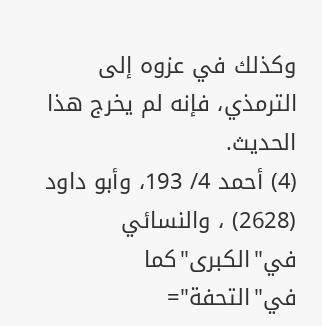وكذلك في عزوه إلى الترمذي، فإنه لم يخرج هذا الحديث.
(4) أحمد 4/ 193، وأبو داود (2628) ، والنسائي في"الكبرى"كما في"التحفة"=